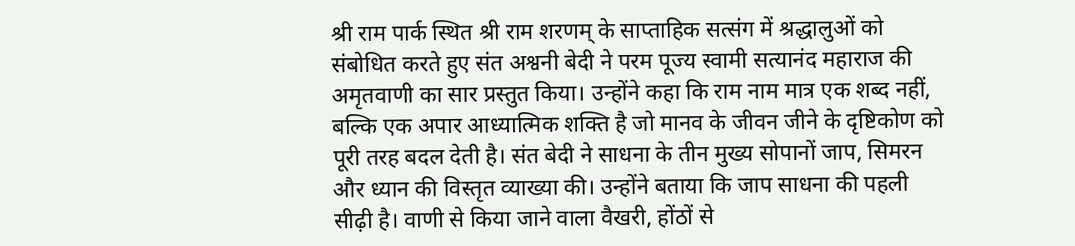श्री राम पार्क स्थित श्री राम शरणम् के साप्ताहिक सत्संग में श्रद्धालुओं को संबोधित करते हुए संत अश्वनी बेदी ने परम पूज्य स्वामी सत्यानंद महाराज की अमृतवाणी का सार प्रस्तुत किया। उन्होंने कहा कि राम नाम मात्र एक शब्द नहीं, बल्कि एक अपार आध्यात्मिक शक्ति है जो मानव के जीवन जीने के दृष्टिकोण को पूरी तरह बदल देती है। संत बेदी ने साधना के तीन मुख्य सोपानों जाप, सिमरन और ध्यान की विस्तृत व्याख्या की। उन्होंने बताया कि जाप साधना की पहली सीढ़ी है। वाणी से किया जाने वाला वैखरी, होंठों से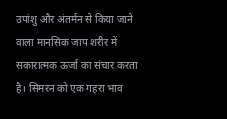उपांशु और अंतर्मन से किया जाने वाला मानसिक जाप शरीर में सकारात्मक ऊर्जा का संचार करता है। सिमरन को एक गहरा भाव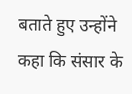बताते हुए उन्होंने कहा कि संसार के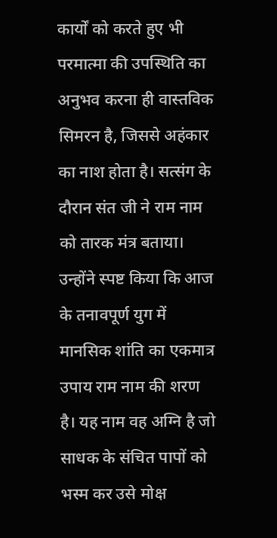कार्यों को करते हुए भी परमात्मा की उपस्थिति का अनुभव करना ही वास्तविक सिमरन है, जिससे अहंकार का नाश होता है। सत्संग के दौरान संत जी ने राम नाम को तारक मंत्र बताया। उन्होंने स्पष्ट किया कि आज के तनावपूर्ण युग में मानसिक शांति का एकमात्र उपाय राम नाम की शरण है। यह नाम वह अग्नि है जो साधक के संचित पापों को भस्म कर उसे मोक्ष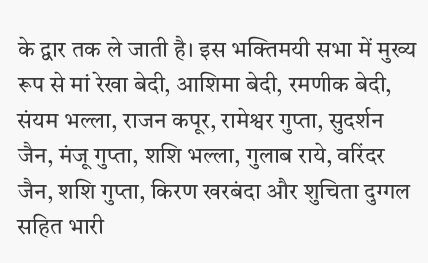के द्वार तक ले जाती है। इस भक्तिमयी सभा में मुख्य रूप से मां रेखा बेदी, आशिमा बेदी, रमणीक बेदी, संयम भल्ला, राजन कपूर, रामेश्वर गुप्ता, सुदर्शन जैन, मंजू गुप्ता, शशि भल्ला, गुलाब राये, वरिंदर जैन, शशि गुप्ता, किरण खरबंदा और शुचिता दुग्गल सहित भारी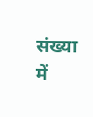संख्या में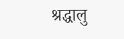श्रद्धालु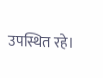उपस्थित रहे।